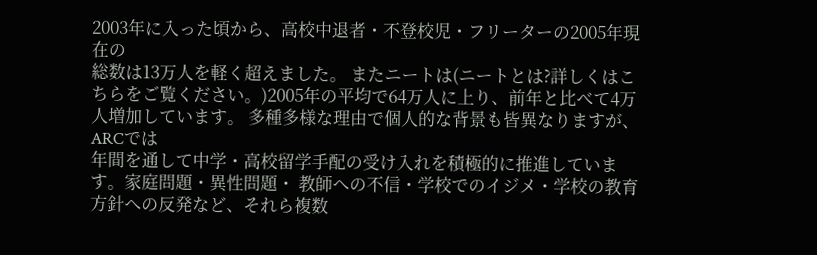2003年に入った頃から、高校中退者・不登校児・フリーターの2005年現在の
総数は13万人を軽く超えました。 またニートは(ニートとは?詳しくはこちらをご覧ください。)2005年の平均で64万人に上り、前年と比べて4万人増加しています。 多種多様な理由で個人的な背景も皆異なりますが、ARCでは
年間を通して中学・高校留学手配の受け入れを積極的に推進しています。家庭問題・異性問題・ 教師への不信・学校でのイジメ・学校の教育方針への反発など、それら複数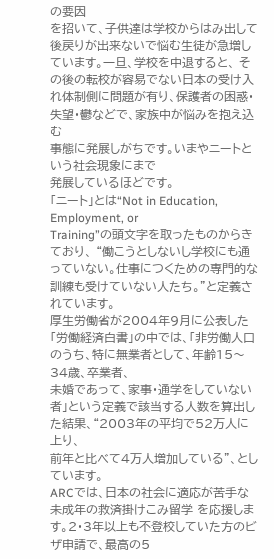の要因
を招いて、子供達は学校からはみ出して後戻りが出来ないで悩む生徒が急増しています。一旦、学校を中退すると、 その後の転校が容易でない日本の受け入れ体制側に問題が有り、保護者の困惑・失望・鬱などで、家族中が悩みを抱え込む
事態に発展しがちです。いまやニートという社会現象にまで
発展しているほどです。
「ニート」とは“Not in Education, Employment, or
Training”の頭文字を取ったものからきており、 “働こうとしないし学校にも通っていない。仕事につくための専門的な訓練も受けていない人たち。”と定義されています。
厚生労働省が2004年9月に公表した「労働経済白書」の中では、「非労働人口のうち、特に無業者として、年齢15〜34歳、卒業者、
未婚であって、家事・通学をしていない者」という定義で該当する人数を算出した結果、“2003年の平均で52万人に上り、
前年と比べて4万人増加している”、としています。
ARCでは、日本の社会に適応が苦手な未成年の救済掛けこみ留学 を応援します。2・3年以上も不登校していた方のビザ申請で、最高の5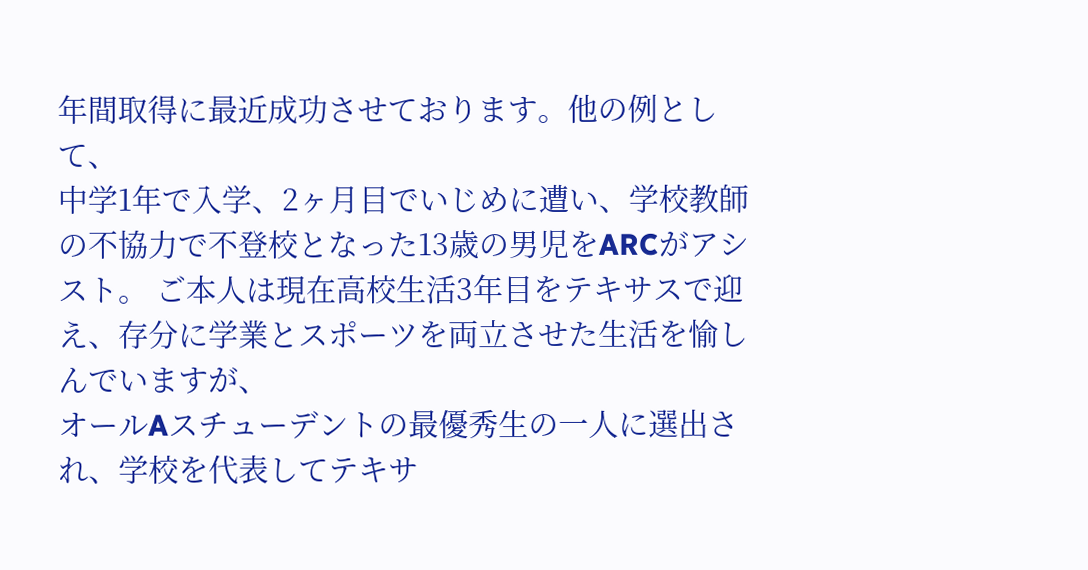年間取得に最近成功させております。他の例として、
中学1年で入学、2ヶ月目でいじめに遭い、学校教師の不協力で不登校となった13歳の男児をARCがアシスト。 ご本人は現在高校生活3年目をテキサスで迎え、存分に学業とスポーツを両立させた生活を愉しんでいますが、
オールAスチューデントの最優秀生の一人に選出され、学校を代表してテキサ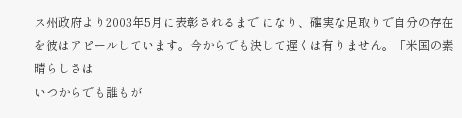ス州政府より2003年5月に表彰されるまで になり、確実な足取りで自分の存在を彼はアピールしています。今からでも決して遅くは有りません。「米国の素晴らしさは
いつからでも誰もが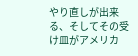やり直しが出来る、そしてその受け皿がアメリカ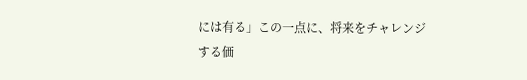には有る」この一点に、将来をチャレンジする価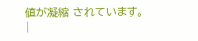値が凝縮 されています。 |